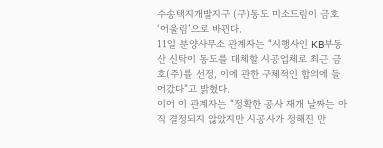수송택지개발지구 (구)동도 미소드림이 금호 ‘어울림’으로 바뀐다.
11일 분양사무소 관계자는 “시행사인 KB부동산 신탁이 동도를 대체할 시공업체로 최근 금호(주)를 선정, 이에 관한 구체적인 합의에 들어갔다”고 밝혔다.
이어 이 관계자는 “정확한 공사 재개 날짜는 아직 결정되지 않았지만 시공사가 정해진 만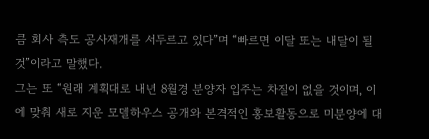큼 회사 측도 공사재개를 서두르고 있다”며 “빠르면 이달 또는 내달이 될 것”이라고 말했다.
그는 또 “원래 계획대로 내년 8월경 분양자 입주는 차질이 없을 것이며, 이에 맞춰 새로 지운 모델하우스 공개와 본격적인 홍보활동으로 미분양에 대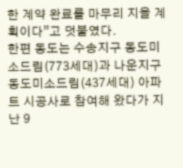한 계약 완료를 마무리 지을 계획이다”고 덧붙였다.
한편 동도는 수송지구 동도미소드림(773세대)과 나운지구 동도미소드림(437세대) 아파트 시공사로 참여해 왔다가 지난 9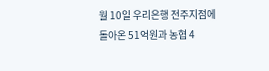월 10일 우리은행 전주지점에 돌아온 51억원과 농협 4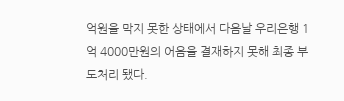억원을 막지 못한 상태에서 다음날 우리은행 1억 4000만원의 어음을 결재하지 못해 최종 부도처리 됐다.